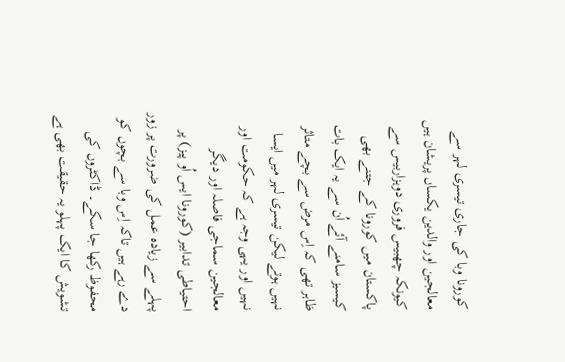کورونا وبا کی جاری تیسری لہر سے معالجین اور والدین یکساں پریشان ہیں کیونکہ چھبیس فروری دوہزاربیس سے پاکستان میں کورونا کے جتنے بھی کیسیز سامنے آئے اُن سے یہ ایک بات ظاہر تھی کہ اِس مرض سے بچے متاثر نہیں ہوتے لیکن تیسری لہر میں ایسا نہیں اور یہی وجہ ہے کہ حکومت اور معالجین سماجی فاصلہ اور دیگر احتیاطی تدابیر (کورونا ایس اُو پیز) پر پہلے سے زیادہ عمل کی ضرورت پر زور دے رہے ہیں تاکہ اِس وبا سے بچوں کو محفوظ رکھا جا سکے۔ ڈاکٹروں کی تشویش کا ایک پہلو یہ حقیقت بھی ہے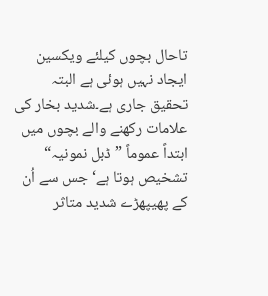تاحال بچوں کیلئے ویکسین ایجاد نہیں ہوئی ہے البتہ تحقیق جاری ہے۔شدید بخار کی علامات رکھنے والے بچوں میں ابتداً عموماً ”ڈبل نمونیہ“ تشخیص ہوتا ہے‘ جس سے اُن کے پھیپھڑے شدید متاثر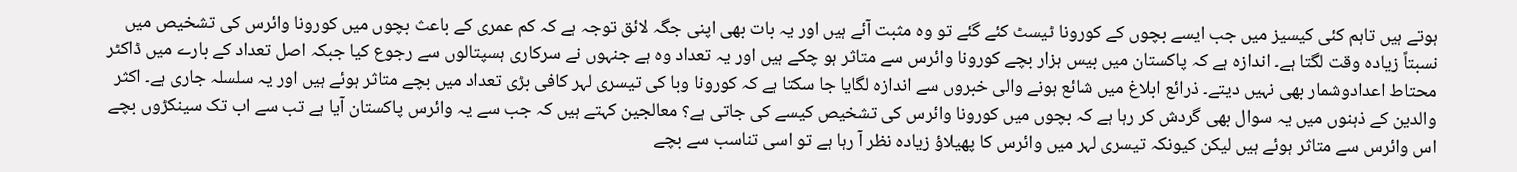ہوتے ہیں تاہم کئی کیسیز میں جب ایسے بچوں کے کورونا ٹیسٹ کئے گئے تو وہ مثبت آئے ہیں اور یہ بات بھی اپنی جگہ لائق توجہ ہے کہ کم عمری کے باعث بچوں میں کورونا وائرس کی تشخیص میں نسبتاً زیادہ وقت لگتا ہے۔ اندازہ ہے کہ پاکستان میں بیس ہزار بچے کورونا وائرس سے متاثر ہو چکے ہیں اور یہ تعداد وہ ہے جنہوں نے سرکاری ہسپتالوں سے رجوع کیا جبکہ اصل تعداد کے بارے میں ڈاکٹر محتاط اعدادوشمار بھی نہیں دیتے۔ ذرائع ابلاغ میں شائع ہونے والی خبروں سے اندازہ لگایا جا سکتا ہے کہ کورونا وبا کی تیسری لہر کافی بڑی تعداد میں بچے متاثر ہوئے ہیں اور یہ سلسلہ جاری ہے۔ اکثر والدین کے ذہنوں میں یہ سوال بھی گردش کر رہا ہے کہ بچوں میں کورونا وائرس کی تشخیص کیسے کی جاتی ہے؟ معالجین کہتے ہیں کہ جب سے یہ وائرس پاکستان آیا ہے تب سے اب تک سینکڑوں بچے اس وائرس سے متاثر ہوئے ہیں لیکن کیونکہ تیسری لہر میں وائرس کا پھیلاؤ زیادہ نظر آ رہا ہے تو اسی تناسب سے بچے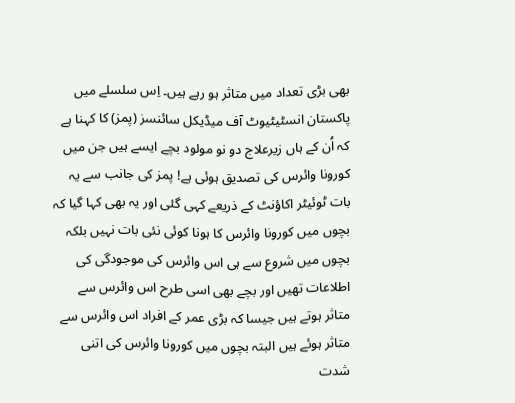بھی بڑی تعداد میں متاثر ہو رہے ہیں۔ اِس سلسلے میں پاکستان انسٹیٹیوٹ آف میڈیکل سائنسز (پمز) کا کہنا ہے کہ اُن کے ہاں زیرعلاج دو نو مولود بچے ایسے ہیں جن میں کورونا وائرس کی تصدیق ہوئی ہے! پمز کی جانب سے یہ بات ٹوئیٹر اکاؤنٹ کے ذریعے کہی گئی اور یہ بھی کہا گیا کہ بچوں میں کورونا وائرس کا ہونا کوئی نئی بات نہیں بلکہ بچوں میں شروع سے ہی اس وائرس کی موجودگی کی اطلاعات تھیں اور بچے بھی اسی طرح اس وائرس سے متاثر ہوتے ہیں جیسا کہ بڑی عمر کے افراد اس وائرس سے متاثر ہوئے ہیں البتہ بچوں میں کورونا وائرس کی اتنی شدت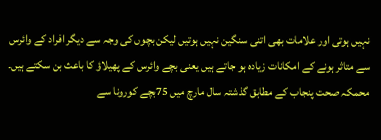نہیں ہوتی اور علامات بھی اتنی سنگین نہیں ہوتیں لیکن بچوں کی وجہ سے دیگر افراد کے وائرس سے متاثر ہونے کے امکانات زیادہ ہو جاتے ہیں یعنی بچے وائرس کے پھیلاؤ کا باعث بن سکتے ہیں۔ محمکہ صحت پنجاب کے مطابق گذشتہ سال مارچ میں 75بچے کورونا سے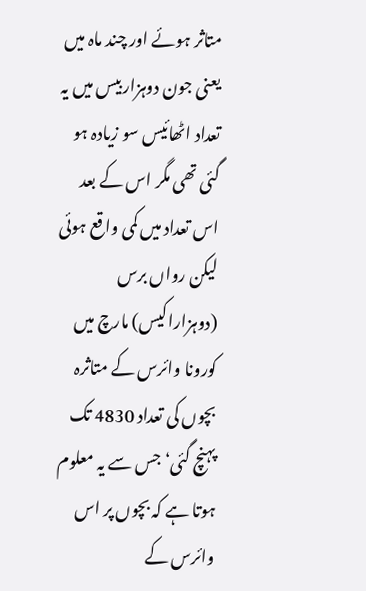متاثر ہوئے اور چند ماہ میں یعنی جون دوہزاربیس میں یہ تعداد اٹھائیس سو زیادہ ہو گئی تھی مگر اس کے بعد اس تعداد میں کمی واقع ہوئی لیکن رواں برس (دوہزاراکیس) مارچ میں کورونا وائرس کے متاثرہ بچوں کی تعداد 4830 تک پہنچ گئی‘ جس سے یہ معلوم ہوتا ہے کہ بچوں پر اس وائرس کے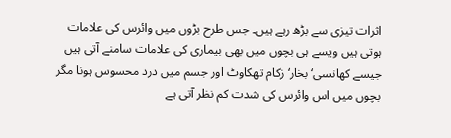اثرات تیزی سے بڑھ رہے ہیں۔ جس طرح بڑوں میں وائرس کی علامات ہوتی ہیں ویسے ہی بچوں میں بھی بیماری کی علامات سامنے آتی ہیں جیسے کھانسی‘ بخار‘ زکام تھکاوٹ اور جسم میں درد محسوس ہونا مگر بچوں میں اس وائرس کی شدت کم نظر آتی ہے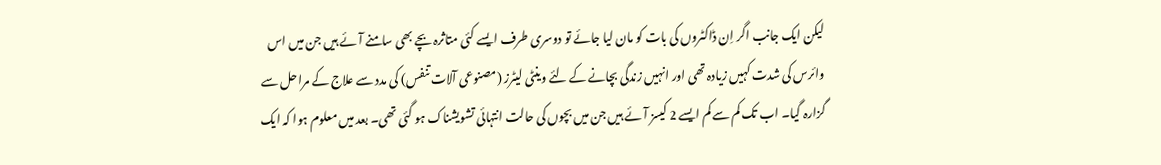لیکن ایک جانب اگر اِن ڈاکٹروں کی بات کو مان لیا جائے تو دوسری طرف ایسے کئی متاثرہ بچے بھی سامنے آئے ہیں جن میں اس وائرس کی شدت کہیں زیادہ تھی اور انہیں زندگی بچانے کے لئے وینٹی لیٹرز (مصنوعی آلات تنفس) کی مدد سے علاج کے مراحل سے گزارہ گیا۔ اب تک کم سے کم ایسے 2 کیسز آئے ہیں جن میں بچوں کی حالت انتہائی تشویشناک ہو گئی تھی۔ بعد میں معلوم ہوا کہ ایک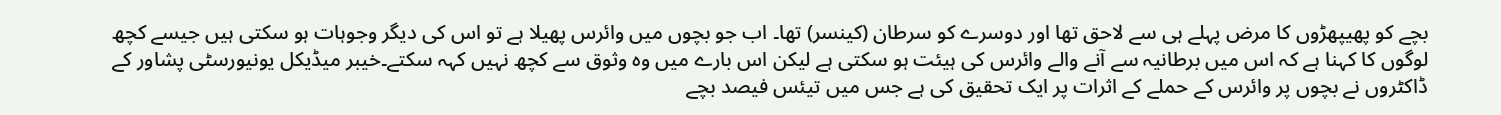بچے کو پھیپھڑوں کا مرض پہلے ہی سے لاحق تھا اور دوسرے کو سرطان (کینسر) تھا۔ اب جو بچوں میں وائرس پھیلا ہے تو اس کی دیگر وجوہات ہو سکتی ہیں جیسے کچھ لوگوں کا کہنا ہے کہ اس میں برطانیہ سے آنے والے وائرس کی ہیئت ہو سکتی ہے لیکن اس بارے میں وہ وثوق سے کچھ نہیں کہہ سکتے۔خیبر میڈیکل یونیورسٹی پشاور کے ڈاکٹروں نے بچوں پر وائرس کے حملے کے اثرات پر ایک تحقیق کی ہے جس میں تیئس فیصد بچے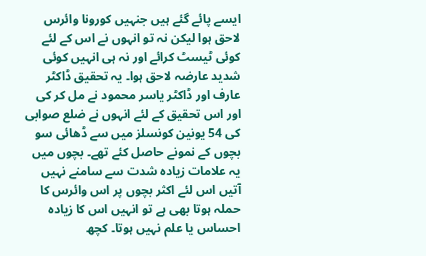ایسے پائے گئے ہیں جنہیں کورونا وائرس لاحق ہوا لیکن نہ تو انہوں نے اس کے لئے کوئی ٹیسٹ کرائے اور نہ ہی انہیں کوئی شدید عارضہ لاحق ہوا۔ یہ تحقیق ڈاکٹر عارف اور ڈاکٹر یاسر محمود نے مل کر کی اور اس تحقیق کے لئے انہوں نے ضلع صوابی کی 54 یونین کونسلز میں سے ڈھائی سو بچوں کے نمونے حاصل کئے تھے۔ بچوں میں یہ علامات زیادہ شدت سے سامنے نہیں آتیں اس لئے اکثر بچوں پر اس وائرس کا حملہ ہوتا بھی ہے تو انہیں اس کا زیادہ احساس یا علم نہیں ہوتا۔ کچھ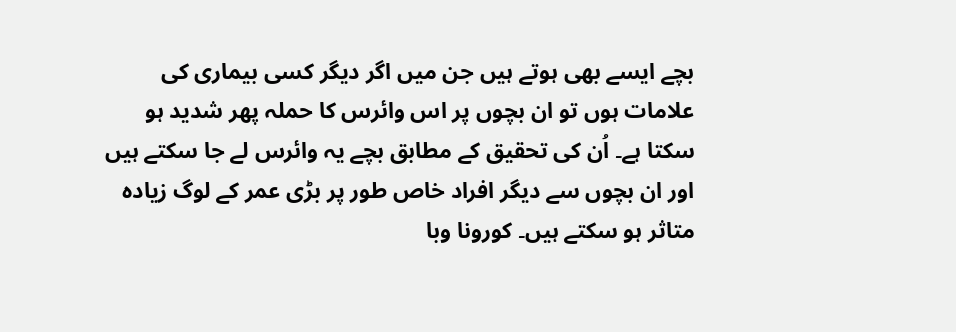بچے ایسے بھی ہوتے ہیں جن میں اگر دیگر کسی بیماری کی علامات ہوں تو ان بچوں پر اس وائرس کا حملہ پھر شدید ہو سکتا ہے۔ اُن کی تحقیق کے مطابق بچے یہ وائرس لے جا سکتے ہیں اور ان بچوں سے دیگر افراد خاص طور پر بڑی عمر کے لوگ زیادہ متاثر ہو سکتے ہیں۔ کورونا وبا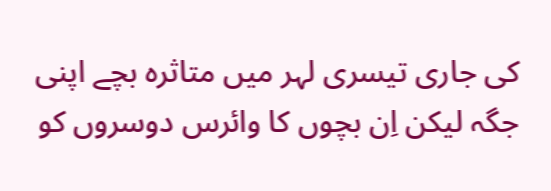کی جاری تیسری لہر میں متاثرہ بچے اپنی جگہ لیکن اِن بچوں کا وائرس دوسروں کو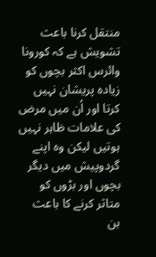منتقل کرنا باعث تشویش ہے کہ کورونا وائرس اکثر بچوں کو زیادہ پریشان نہیں کرتا اور اُن میں مرض کی علامات ظاہر نہیں ہوتیں لیکن وہ اپنے گردوپیش میں دیگر بچوں اور بڑوں کو متاثر کرنے کا باعث بن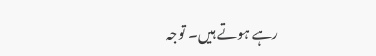رہے ہوتے ہیں۔ توجہ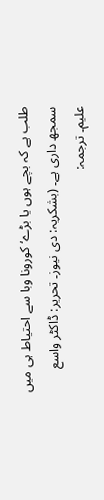طلب ہے کہ بچے ہوں یا بڑے‘ کورونا وبا سے احتیاط ہی میں سمجھ داری ہے۔ (بشکریہ: دی نیوز۔ تحریر: ڈاکٹر واسع علیم۔ ترجمہ: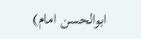ابوالحسن امام)